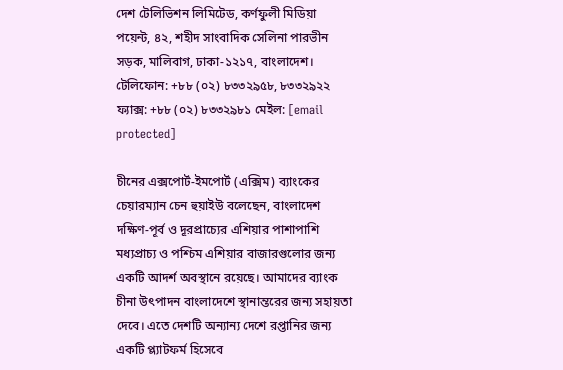দেশ টেলিভিশন লিমিটেড, কর্ণফুলী মিডিয়া পয়েন্ট, ৪২, শহীদ সাংবাদিক সেলিনা পারভীন সড়ক, মালিবাগ, ঢাকা-১২১৭, বাংলাদেশ।
টেলিফোন: +৮৮ (০২) ৮৩৩২৯৫৮, ৮৩৩২৯২২ ফ্যাক্স: +৮৮ (০২) ৮৩৩২৯৮১ মেইল: [email protected]

চীনের এক্সপোর্ট-ইমপোর্ট (এক্সিম) ব্যাংকের চেয়ারম্যান চেন হুয়াইউ বলেছেন, বাংলাদেশ দক্ষিণ-পূর্ব ও দূরপ্রাচ্যের এশিয়ার পাশাপাশি মধ্যপ্রাচ্য ও পশ্চিম এশিয়ার বাজারগুলোর জন্য একটি আদর্শ অবস্থানে রয়েছে। আমাদের ব্যাংক চীনা উৎপাদন বাংলাদেশে স্থানান্তরের জন্য সহায়তা দেবে। এতে দেশটি অন্যান্য দেশে রপ্তানির জন্য একটি প্ল্যাটফর্ম হিসেবে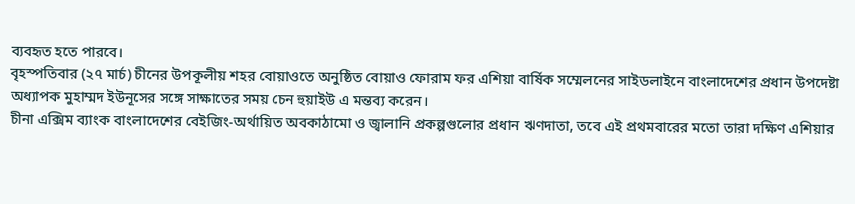ব্যবহৃত হতে পারবে।
বৃহস্পতিবার (২৭ মার্চ) চীনের উপকূলীয় শহর বোয়াওতে অনুষ্ঠিত বোয়াও ফোরাম ফর এশিয়া বার্ষিক সম্মেলনের সাইডলাইনে বাংলাদেশের প্রধান উপদেষ্টা অধ্যাপক মুহাম্মদ ইউনূসের সঙ্গে সাক্ষাতের সময় চেন হুয়াইউ এ মন্তব্য করেন।
চীনা এক্সিম ব্যাংক বাংলাদেশের বেইজিং-অর্থায়িত অবকাঠামো ও জ্বালানি প্রকল্পগুলোর প্রধান ঋণদাতা, তবে এই প্রথমবারের মতো তারা দক্ষিণ এশিয়ার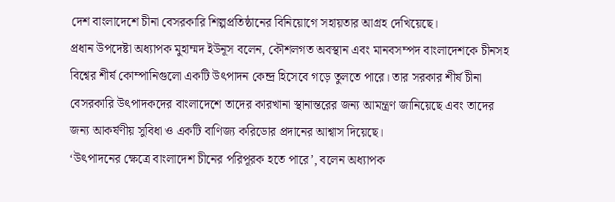দেশ বাংলাদেশে চীনা বেসরকারি শিল্পপ্রতিষ্ঠানের বিনিয়োগে সহায়তার আগ্রহ দেখিয়েছে।
প্রধান উপদেষ্টা অধ্যাপক মুহাম্মদ ইউনূস বলেন, কৌশলগত অবস্থান এবং মানবসম্পদ বাংলাদেশকে চীনসহ বিশ্বের শীর্ষ কোম্পানিগুলো একটি উৎপাদন কেন্দ্র হিসেবে গড়ে তুলতে পারে। তার সরকার শীর্ষ চীনা বেসরকারি উৎপাদকদের বাংলাদেশে তাদের কারখানা স্থানান্তরের জন্য আমন্ত্রণ জানিয়েছে এবং তাদের জন্য আকর্ষণীয় সুবিধা ও একটি বাণিজ্য করিডোর প্রদানের আশ্বাস দিয়েছে।
‘উৎপাদনের ক্ষেত্রে বাংলাদেশ চীনের পরিপূরক হতে পারে’, বলেন অধ্যাপক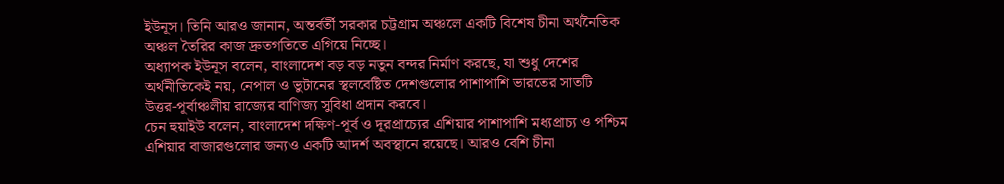ইউনূস। তিনি আরও জানান, অন্তর্বর্তী সরকার চট্টগ্রাম অঞ্চলে একটি বিশেষ চীনা অর্থনৈতিক অঞ্চল তৈরির কাজ দ্রুতগতিতে এগিয়ে নিচ্ছে।
অধ্যাপক ইউনূস বলেন, বাংলাদেশ বড় বড় নতুন বন্দর নির্মাণ করছে, যা শুধু দেশের অর্থনীতিকেই নয়, নেপাল ও ভুটানের স্থলবেষ্টিত দেশগুলোর পাশাপাশি ভারতের সাতটি উত্তর-পূর্বাঞ্চলীয় রাজ্যের বাণিজ্য সুবিধা প্রদান করবে।
চেন হুয়াইউ বলেন, বাংলাদেশ দক্ষিণ-পূর্ব ও দূরপ্রাচ্যের এশিয়ার পাশাপাশি মধ্যপ্রাচ্য ও পশ্চিম এশিয়ার বাজারগুলোর জন্যও একটি আদর্শ অবস্থানে রয়েছে। আরও বেশি চীনা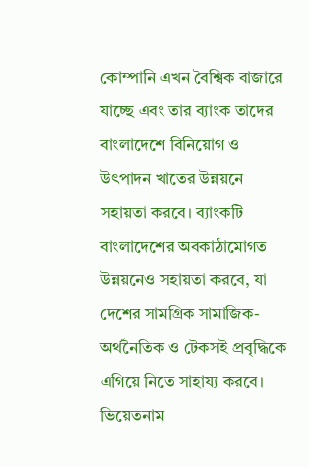কোম্পানি এখন বৈশ্বিক বাজারে যাচ্ছে এবং তার ব্যাংক তাদের বাংলাদেশে বিনিয়োগ ও উৎপাদন খাতের উন্নয়নে সহায়তা করবে। ব্যাংকটি বাংলাদেশের অবকাঠামোগত উন্নয়নেও সহায়তা করবে, যা দেশের সামগ্রিক সামাজিক-অর্থনৈতিক ও টেকসই প্রবৃদ্ধিকে এগিয়ে নিতে সাহায্য করবে।
ভিয়েতনাম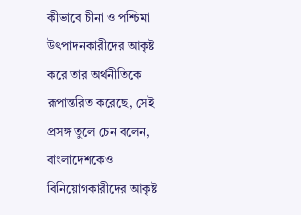কীভাবে চীনা ও পশ্চিমা উৎপাদনকারীদের আকৃষ্ট করে তার অর্থনীতিকে রূপান্তরিত করেছে, সেই প্রসঙ্গ তুলে চেন বলেন, বাংলাদেশকেও বিনিয়োগকারীদের আকৃষ্ট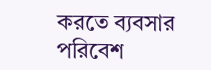করতে ব্যবসার পরিবেশ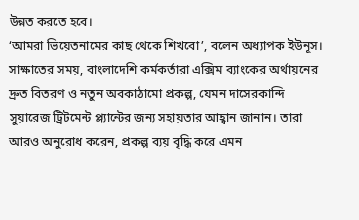উন্নত করতে হবে।
‘আমরা ভিয়েতনামের কাছ থেকে শিখবো’, বলেন অধ্যাপক ইউনূস।
সাক্ষাতের সময়, বাংলাদেশি কর্মকর্তারা এক্সিম ব্যাংকের অর্থায়নের দ্রুত বিতরণ ও নতুন অবকাঠামো প্রকল্প, যেমন দাসেরকান্দি সুয়ারেজ ট্রিটমেন্ট প্ল্যান্টের জন্য সহায়তার আহ্বান জানান। তারা আরও অনুরোধ করেন, প্রকল্প ব্যয় বৃদ্ধি করে এমন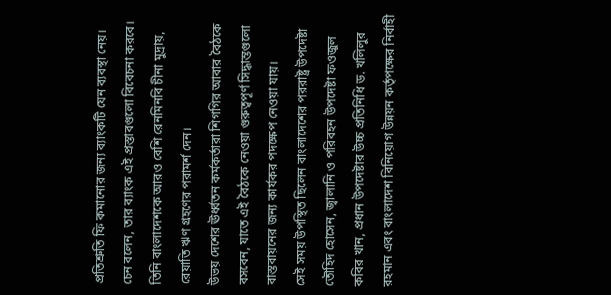প্রতিশ্রুতি ফি কমানোর জন্য ব্যাংকটি যেন ব্যবস্থা নেয়।
চেন বলেন, তার ব্যাংক এই প্রস্তাবগুলো বিবেচনা করবে। তিনি বাংলাদেশকে আরও বেশি রেনমিনবি চীনা মুদ্রায়, রেয়াতি ঋণ গ্রহণের পরামর্শ দেন।
উভয় দেশের ঊর্ধ্বতন কর্মকর্তারা শিগগির আবার বৈঠকে বসবেন, যাতে এই বৈঠকে নেওয়া গুরুত্বপূর্ণ সিদ্ধান্তগুলো বাস্তবায়নের জন্য কার্যকর পদক্ষেপ নেওয়া যায়।
সেই সময় উপস্থিত ছিলেন বাংলাদেশের পররাষ্ট্র উপদেষ্টা তৌহিদ হোসেন, জ্বালানি ও পরিবহন উপদেষ্টা ফওজুল কবির খান, প্রধান উপদেষ্টার উচ্চ প্রতিনিধি ড. খলিলুর রহমান এবং বাংলাদেশ বিনিয়োগ উন্নয়ন কর্তৃপক্ষের নির্বাহী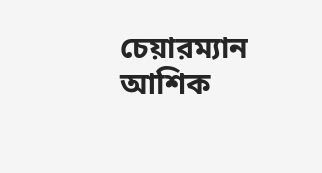চেয়ারম্যান আশিক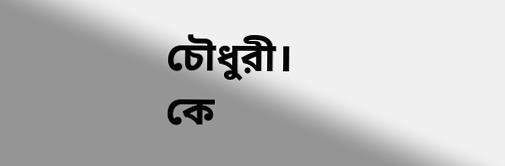চৌধুরী।
কে